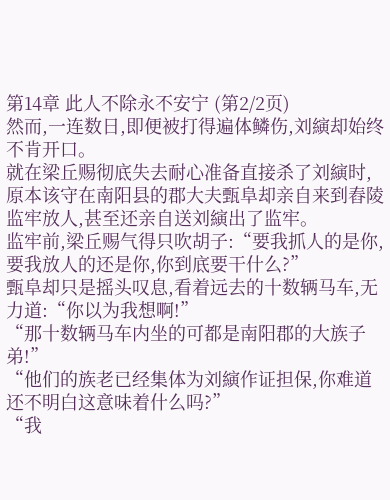第14章 此人不除永不安宁 (第2/2页)
然而,一连数日,即便被打得遍体鳞伤,刘縯却始终不肯开口。
就在梁丘赐彻底失去耐心准备直接杀了刘縯时,原本该守在南阳县的郡大夫甄阜却亲自来到舂陵监牢放人,甚至还亲自送刘縯出了监牢。
监牢前,梁丘赐气得只吹胡子:“要我抓人的是你,要我放人的还是你,你到底要干什么?”
甄阜却只是摇头叹息,看着远去的十数辆马车,无力道:“你以为我想啊!”
“那十数辆马车内坐的可都是南阳郡的大族子弟!”
“他们的族老已经集体为刘縯作证担保,你难道还不明白这意味着什么吗?”
“我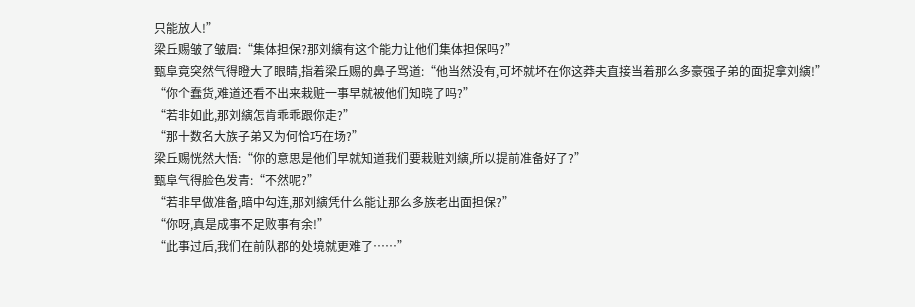只能放人!”
梁丘赐皱了皱眉:“集体担保?那刘縯有这个能力让他们集体担保吗?”
甄阜竟突然气得瞪大了眼睛,指着梁丘赐的鼻子骂道:“他当然没有,可坏就坏在你这莽夫直接当着那么多豪强子弟的面捉拿刘縯!”
“你个蠢货,难道还看不出来栽赃一事早就被他们知晓了吗?”
“若非如此,那刘縯怎肯乖乖跟你走?”
“那十数名大族子弟又为何恰巧在场?”
梁丘赐恍然大悟:“你的意思是他们早就知道我们要栽赃刘縯,所以提前准备好了?”
甄阜气得脸色发青:“不然呢?”
“若非早做准备,暗中勾连,那刘縯凭什么能让那么多族老出面担保?”
“你呀,真是成事不足败事有余!”
“此事过后,我们在前队郡的处境就更难了……”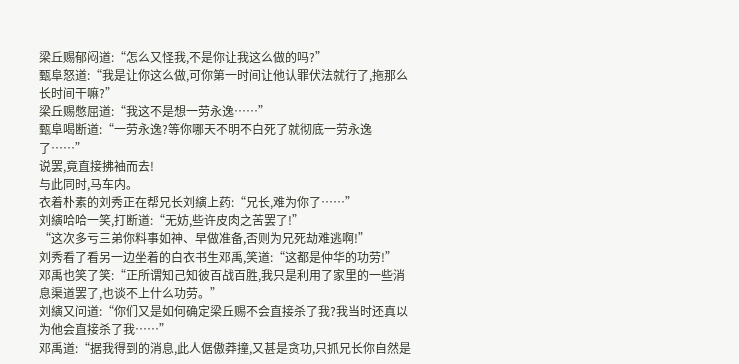梁丘赐郁闷道:“怎么又怪我,不是你让我这么做的吗?”
甄阜怒道:“我是让你这么做,可你第一时间让他认罪伏法就行了,拖那么长时间干嘛?”
梁丘赐憋屈道:“我这不是想一劳永逸……”
甄阜喝断道:“一劳永逸?等你哪天不明不白死了就彻底一劳永逸了……”
说罢,竟直接拂袖而去!
与此同时,马车内。
衣着朴素的刘秀正在帮兄长刘縯上药:“兄长,难为你了……”
刘縯哈哈一笑,打断道:“无妨,些许皮肉之苦罢了!”
“这次多亏三弟你料事如神、早做准备,否则为兄死劫难逃啊!”
刘秀看了看另一边坐着的白衣书生邓禹,笑道:“这都是仲华的功劳!”
邓禹也笑了笑:“正所谓知己知彼百战百胜,我只是利用了家里的一些消息渠道罢了,也谈不上什么功劳。”
刘縯又问道:“你们又是如何确定梁丘赐不会直接杀了我?我当时还真以为他会直接杀了我……”
邓禹道:“据我得到的消息,此人倨傲莽撞,又甚是贪功,只抓兄长你自然是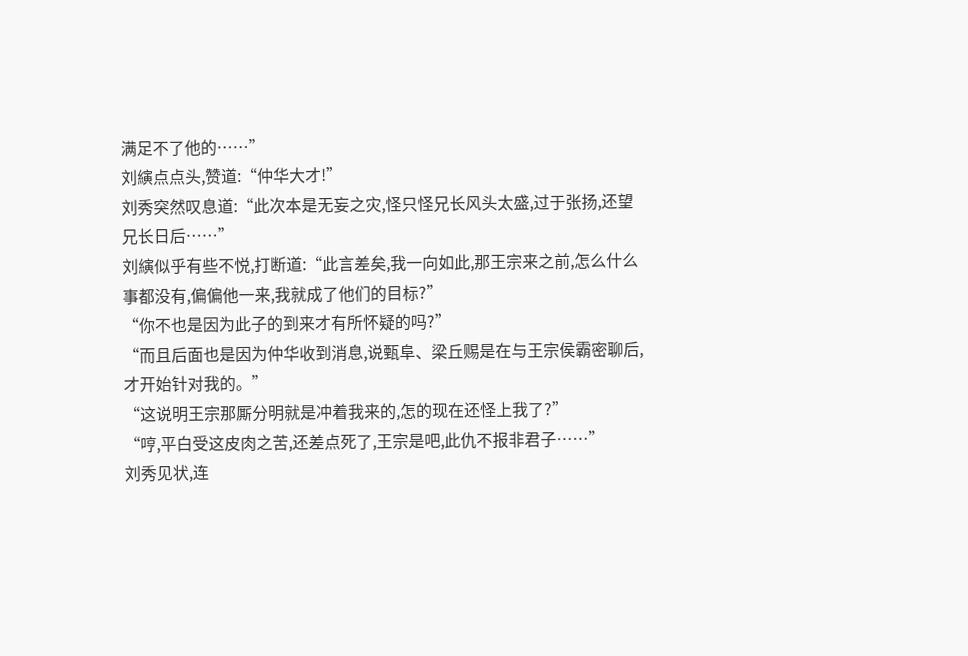满足不了他的……”
刘縯点点头,赞道:“仲华大才!”
刘秀突然叹息道:“此次本是无妄之灾,怪只怪兄长风头太盛,过于张扬,还望兄长日后……”
刘縯似乎有些不悦,打断道:“此言差矣,我一向如此,那王宗来之前,怎么什么事都没有,偏偏他一来,我就成了他们的目标?”
“你不也是因为此子的到来才有所怀疑的吗?”
“而且后面也是因为仲华收到消息,说甄阜、梁丘赐是在与王宗侯霸密聊后,才开始针对我的。”
“这说明王宗那厮分明就是冲着我来的,怎的现在还怪上我了?”
“哼,平白受这皮肉之苦,还差点死了,王宗是吧,此仇不报非君子……”
刘秀见状,连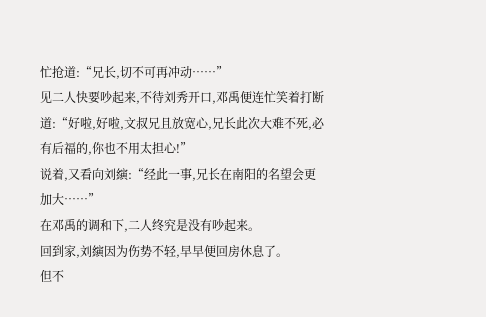忙抢道:“兄长,切不可再冲动……”
见二人快要吵起来,不待刘秀开口,邓禹便连忙笑着打断道:“好啦,好啦,文叔兄且放宽心,兄长此次大难不死,必有后福的,你也不用太担心!”
说着,又看向刘縯:“经此一事,兄长在南阳的名望会更加大……”
在邓禹的调和下,二人终究是没有吵起来。
回到家,刘縯因为伤势不轻,早早便回房休息了。
但不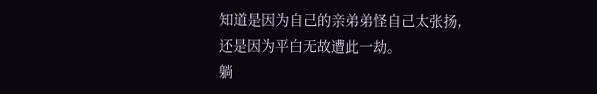知道是因为自己的亲弟弟怪自己太张扬,还是因为平白无故遭此一劫。
躺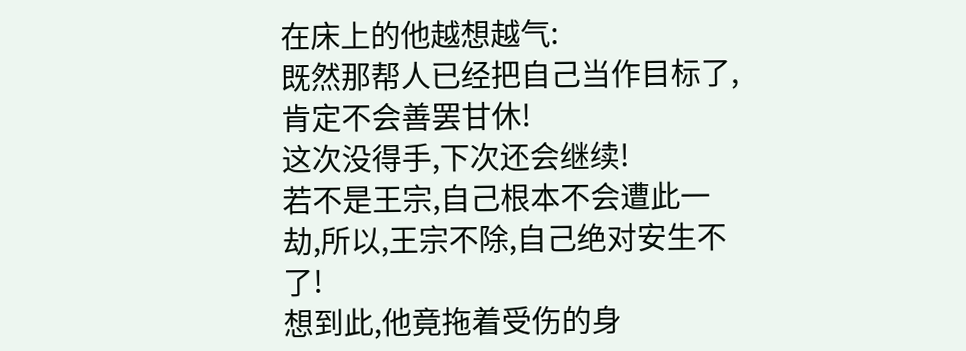在床上的他越想越气:
既然那帮人已经把自己当作目标了,肯定不会善罢甘休!
这次没得手,下次还会继续!
若不是王宗,自己根本不会遭此一劫,所以,王宗不除,自己绝对安生不了!
想到此,他竟拖着受伤的身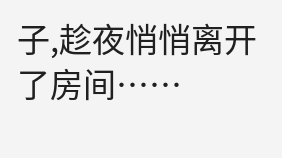子,趁夜悄悄离开了房间……